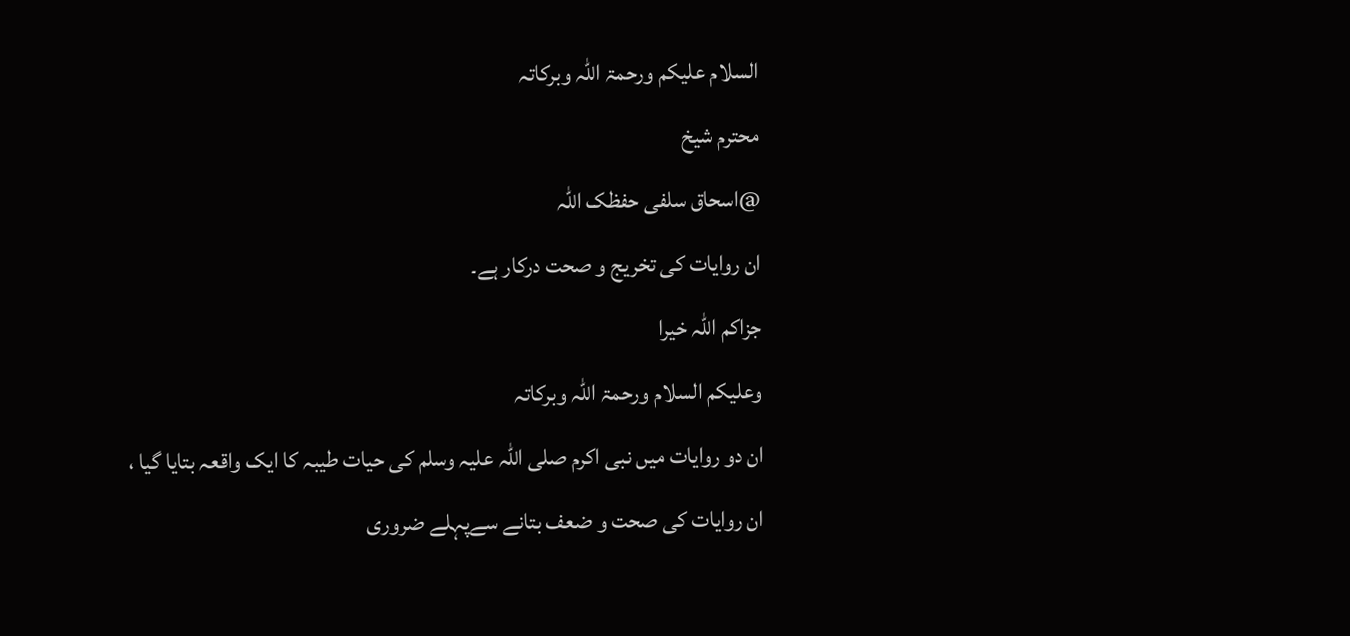السلام علیکم ورحمۃ اللہ وبرکاتہ
محترم شیخ
@اسحاق سلفی حفظک اللہ
ان روایات کی تخریج و صحت درکار ہے۔
جزاکم اللہ خیرا
وعلیکم السلام ورحمۃ اللہ وبرکاتہ
ان دو روایات میں نبی اکرم صلی اللہ علیہ وسلم کی حیات طیبہ کا ایک واقعہ بتایا گیا ،
ان روایات کی صحت و ضعف بتانے سےپہلے ضروری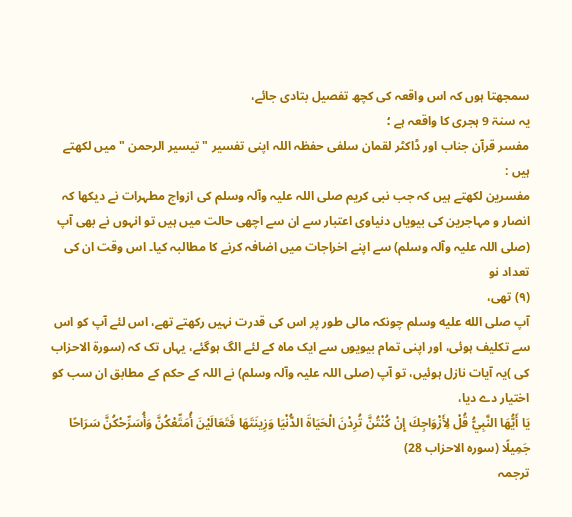سمجھتا ہوں کہ اس واقعہ کی کچھ تفصیل بتادی جائے،
یہ سنۃ 9 ہجری کا واقعہ ہے ؛
مفسر قرآن جناب اور ڈاکٹر لقمان سلفی حفظہ اللہ اپنی تفسیر "تیسیر الرحمن " میں لکھتے ہیں :
مفسرین لکھتے ہیں کہ جب نبی کریم صلی اللہ علیہ وآلہ وسلم کی ازواج مطہرات نے دیکھا کہ انصار و مہاجرین کی بیویاں دنیاوی اعتبار سے ان سے اچھی حالت میں ہیں تو انہوں نے بھی آپ (صلی اللہ علیہ وآلہ وسلم) سے اپنے اخراجات میں اضافہ کرنے کا مطالبہ کیا۔ اس وقت ان کی تعداد نو
(٩) تھی،
آپ صلى الله عليه وسلم چونکہ مالی طور پر اس کی قدرت نہیں رکھتے تھے، اس لئے آپ کو اس سے تکلیف ہوئی، اور اپنی تمام بیویوں سے ایک ماہ کے لئے الگ ہوگئے، یہاں تک کہ (سورۃ الاحزاب کی )یہ آیات نازل ہوئیں، تو آپ (صلی اللہ علیہ وآلہ وسلم) نے اللہ کے حکم کے مطابق ان سب کو اختیار دے دیا،
يَا أَيُّهَا النَّبِيُّ قُلْ لِأَزْوَاجِكَ إِنْ كُنْتُنَّ تُرِدْنَ الْحَيَاةَ الدُّنْيَا وَزِينَتَهَا فَتَعَالَيْنَ أُمَتِّعْكُنَّ وَأُسَرِّحْكُنَّ سَرَاحًا جَمِيلًا (سورہ الاحزاب 28)
ترجمہ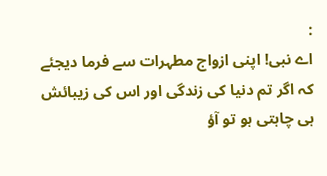:
اے نبی! اپنی ازواج مطہرات سے فرما دیجئے کہ اگر تم دنیا کی زندگی اور اس کی زیبائش ہی چاہتی ہو تو آؤ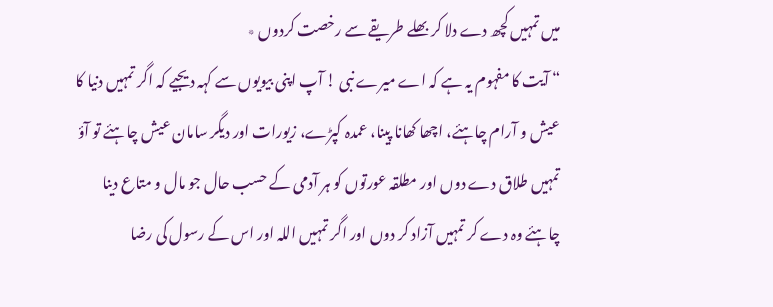میں تمہیں کچھ دے دلا کر بھلے طریقے سے رخصت کردوں ٭
“ آیت کا مفہوم یہ ہے کہ اے میرے نبی ! آپ اپنی بیویوں سے کہہ دیجیے کہ اگر تمہیں دنیا کا عیش و آرام چاہئے، اچھا کھانا پینا، عمدہ کپڑے، زیورات اور دیگر سامان عیش چاہئے تو آؤ تمہیں طلاق دے دوں اور مطلقہ عورتوں کو ہر آدمی کے حسب حال جو مال و متاع دینا چاہئے وہ دے کر تمہیں آزاد کر دوں اور اگر تمہیں اللہ اور اس کے رسول کی رضا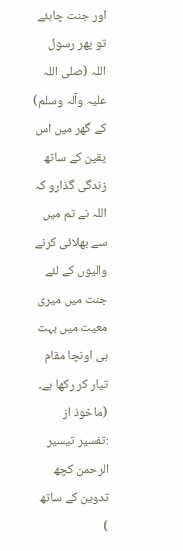اور جنت چاہئے تو پھر رسول اللہ (صلی اللہ علیہ وآلہ وسلم) کے گھر میں اس یقین کے ساتھ زندگی گذارو کہ اللہ نے تم میں سے بھلائی کرنے والیوں کے لئے جنت میں میری معیت میں بہت ہی اونچا مقام تیار کر رکھا ہے۔
(ماخوذ از :تفسیر تیسیر الرحمن کچھ تدوین کے ساتھ )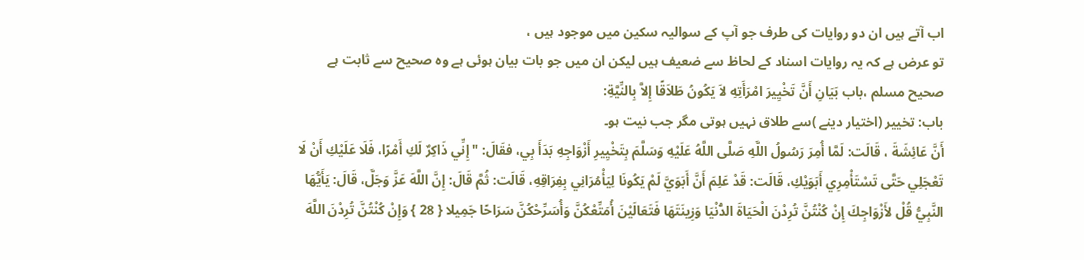اب آتے ہیں ان دو روایات کی طرف جو آپ کے سوالیہ سکین میں موجود ہیں ،
تو عرض ہے کہ یہ روایات اسناد کے لحاظ سے ضعیف ہیں لیکن ان میں جو بات بیان ہوئی ہے وہ صحیح سے ثابت ہے
صحیح مسلم ،باب بَيَانِ أَنَّ تَخْيِيرَ امْرَأَتِهِ لاَ يَكُونُ طَلاَقًا إِلاَّ بِالنِّيَّةِ:
باب: تخییر (اختیار دینے )سے طلاق نہیں ہوتی مگر جب نیت ہو۔
أَنَّ عَائِشَةَ ، قَالَت: لَمَّا أُمِرَ رَسُولُ اللَّهِ صَلَّى اللَّهُ عَلَيْهِ وَسَلَّمَ بِتَخْيِيرِ أَزْوَاجِهِ بَدَأَ بِي، فقَالَ: " إِنِّي ذَاكِرٌ لَكِ أَمْرًا، فَلَا عَلَيْكِ أَنْ لَا تَعْجَلِي حَتَّى تَسْتَأْمِرِي أَبَوَيْكِ، قَالَت: قَدْ عَلِمَ أَنَّ أَبَوَيَّ لَمْ يَكُونَا لِيَأْمُرَانِي بِفِرَاقِهِ، قَالَت: ثُمَّ قَالَ: إِنَّ اللَّهَ عَزَّ وَجَلَّ، قَالَ: يَأَيُّهَا النَّبِيُّ قُلْ لأَزْوَاجِكَ إِنْ كُنْتُنَّ تُرِدْنَ الْحَيَاةَ الدُّنْيَا وَزِينَتَهَا فَتَعَالَيْنَ أُمَتِّعْكُنَّ وَأُسَرِّحْكُنَّ سَرَاحًا جَمِيلا { 28 } وَإِنْ كُنْتُنَّ تُرِدْنَ اللَّهَ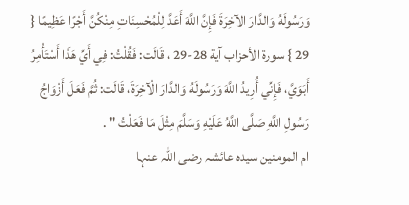وَرَسُولَهُ وَالدَّارَ الآخِرَةَ فَإِنَّ اللَّهَ أَعَدَّ لِلْمُحْسِنَاتِ مِنْكُنَّ أَجْرًا عَظِيمًا { 29 } سورة الأحزاب آية 28-29 ، قَالَت: فَقُلْتُ: فِي أَيِّ هَذَا أَسْتَأْمِرُ أَبَوَيَّ، فَإِنِّي أُرِيدُ اللَّهَ وَرَسُولَهُ وَالدَّارَ الْآخِرَةَ، قَالَت: ثُمَّ فَعَلَ أَزْوَاجُ رَسُولِ اللَّهِ صَلَّى اللَّهُ عَلَيْهِ وَسَلَّمَ مِثْلَ مَا فَعَلْتُ " .
ام المومنین سیدہ عائشہ رضی اللہ عنہا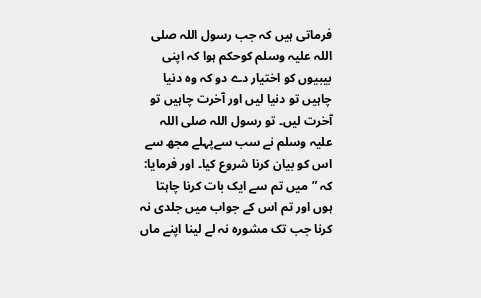فرماتی ہیں کہ جب رسول اللہ صلی اللہ علیہ وسلم کوحکم ہوا کہ اپنی بیبیوں کو اختیار دے دو کہ وہ دنیا چاہیں تو دنیا لیں اور آخرت چاہیں تو آخرت لیں۔ تو رسول اللہ صلی اللہ علیہ وسلم نے سب سےپہلے مجھ سے اس کو بیان کرنا شروع کیا۔ اور فرمایا: کہ ”میں تم سے ایک بات کرنا چاہتا ہوں اور تم اس کے جواب میں جلدی نہ کرنا جب تک مشورہ نہ لے لینا اپنے ماں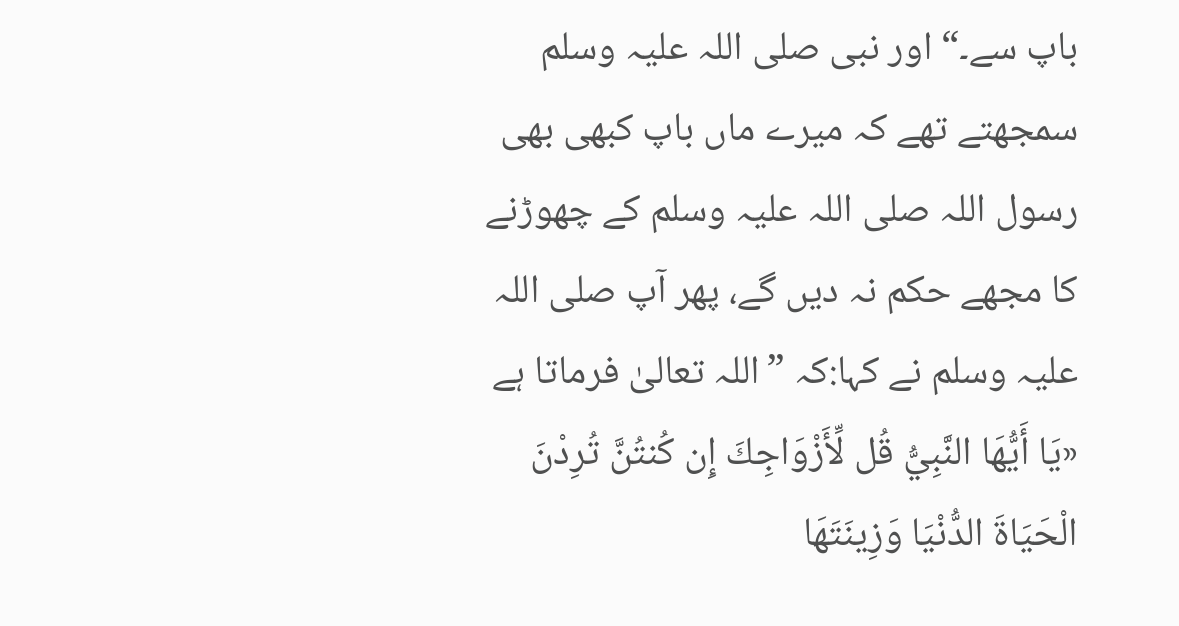باپ سے۔“ اور نبی صلی اللہ علیہ وسلم سمجھتے تھے کہ میرے ماں باپ کبھی بھی رسول اللہ صلی اللہ علیہ وسلم کے چھوڑنے کا مجھے حکم نہ دیں گے، پھر آپ صلی اللہ علیہ وسلم نے کہا:کہ ”اللہ تعالیٰ فرماتا ہے
«يَا أَيُّهَا النَّبِيُّ قُل لِّأَزْوَاجِكَ إِن كُنتُنَّ تُرِدْنَ الْحَيَاةَ الدُّنْيَا وَزِينَتَهَا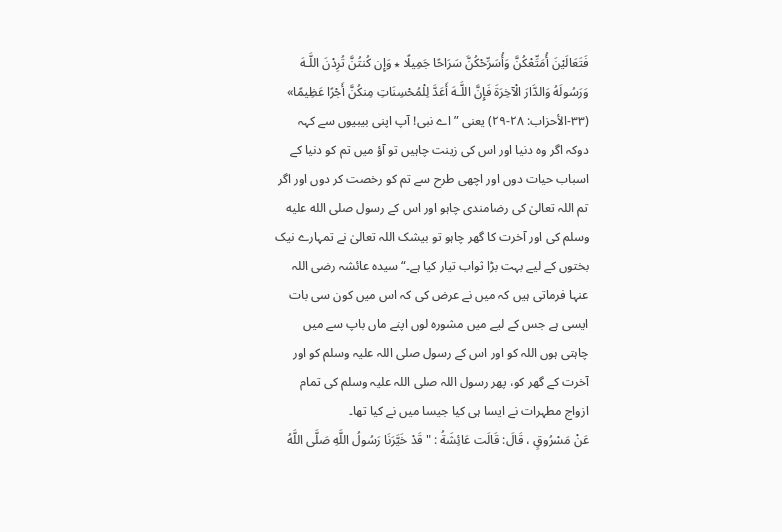فَتَعَالَيْنَ أُمَتِّعْكُنَّ وَأُسَرِّحْكُنَّ سَرَاحًا جَمِيلًا ٭ وَإِن كُنتُنَّ تُرِدْنَ اللَّـهَ وَرَسُولَهُ وَالدَّارَ الْآخِرَةَ فَإِنَّ اللَّـهَ أَعَدَّ لِلْمُحْسِنَاتِ مِنكُنَّ أَجْرًا عَظِيمًا» (۳۳-الأحزاب: ۲۸-۲۹) یعنی ”اے نبی! آپ اپنی بیبیوں سے کہہ دوکہ اگر وہ دنیا اور اس کی زینت چاہیں تو آؤ میں تم کو دنیا کے اسباب حیات دوں اور اچھی طرح سے تم کو رخصت کر دوں اور اگر تم اللہ تعالیٰ کی رضامندی چاہو اور اس کے رسول صلى الله عليه وسلم کی اور آخرت کا گھر چاہو تو بیشک اللہ تعالیٰ نے تمہارے نیک بختوں کے لیے بہت بڑا ثواب تیار کیا ہے۔“ سیدہ عائشہ رضی اللہ عنہا فرماتی ہیں کہ میں نے عرض کی کہ اس میں کون سی بات ایسی ہے جس کے لیے میں مشورہ لوں اپنے ماں باپ سے میں چاہتی ہوں اللہ کو اور اس کے رسول صلی اللہ علیہ وسلم کو اور آخرت کے گھر کو، پھر رسول اللہ صلی اللہ علیہ وسلم کی تمام ازواج مطہرات نے ایسا ہی کیا جیسا میں نے کیا تھا۔
عَنْ مَسْرُوقٍ ، قَالَ: قَالَت عَائِشَةُ : " قَدْ خَيَّرَنَا رَسُولُ اللَّهِ صَلَّى اللَّهُ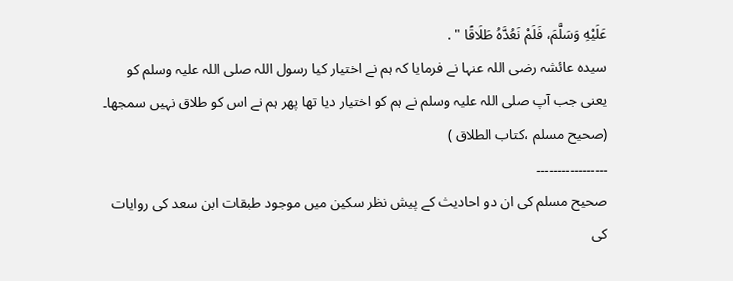عَلَيْهِ وَسَلَّمَ، فَلَمْ نَعُدَّهُ طَلَاقًا " .
سیدہ عائشہ رضی اللہ عنہا نے فرمایا کہ ہم نے اختیار کیا رسول اللہ صلی اللہ علیہ وسلم کو یعنی جب آپ صلی اللہ علیہ وسلم نے ہم کو اختیار دیا تھا پھر ہم نے اس کو طلاق نہیں سمجھا۔
(صحیح مسلم ،کتاب الطلاق )
۔۔۔۔۔۔۔۔۔۔۔۔۔۔۔۔۔
صحیح مسلم کی ان دو احادیث کے پیش نظر سکین میں موجود طبقات ابن سعد کی روایات کی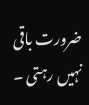ضرورت باقی نہیں رہتی ۔